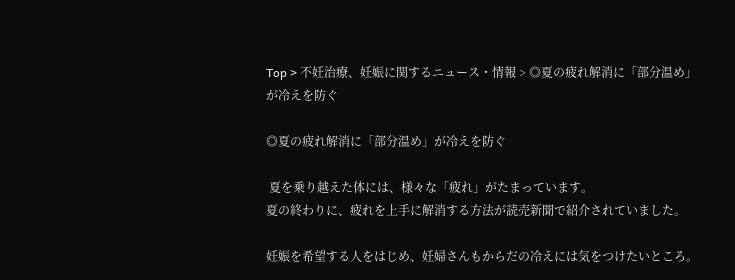Top > 不妊治療、妊娠に関するニュース・情報 > ◎夏の疲れ解消に「部分温め」が冷えを防ぐ

◎夏の疲れ解消に「部分温め」が冷えを防ぐ

 夏を乗り越えた体には、様々な「疲れ」がたまっています。
夏の終わりに、疲れを上手に解消する方法が読売新聞で紹介されていました。

妊娠を希望する人をはじめ、妊婦さんもからだの冷えには気をつけたいところ。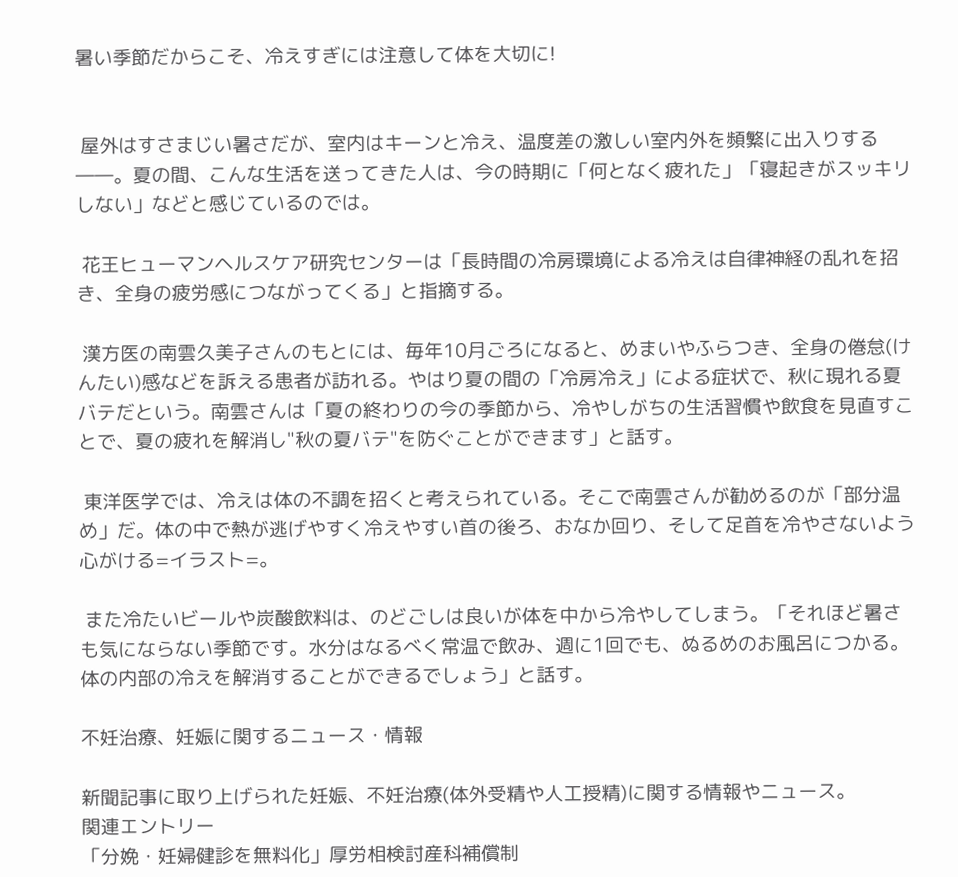暑い季節だからこそ、冷えすぎには注意して体を大切に!


 屋外はすさまじい暑さだが、室内はキーンと冷え、温度差の激しい室内外を頻繁に出入りする――。夏の間、こんな生活を送ってきた人は、今の時期に「何となく疲れた」「寝起きがスッキリしない」などと感じているのでは。

 花王ヒューマンヘルスケア研究センターは「長時間の冷房環境による冷えは自律神経の乱れを招き、全身の疲労感につながってくる」と指摘する。

 漢方医の南雲久美子さんのもとには、毎年10月ごろになると、めまいやふらつき、全身の倦怠(けんたい)感などを訴える患者が訪れる。やはり夏の間の「冷房冷え」による症状で、秋に現れる夏バテだという。南雲さんは「夏の終わりの今の季節から、冷やしがちの生活習慣や飲食を見直すことで、夏の疲れを解消し"秋の夏バテ"を防ぐことができます」と話す。

 東洋医学では、冷えは体の不調を招くと考えられている。そこで南雲さんが勧めるのが「部分温め」だ。体の中で熱が逃げやすく冷えやすい首の後ろ、おなか回り、そして足首を冷やさないよう心がける=イラスト=。

 また冷たいビールや炭酸飲料は、のどごしは良いが体を中から冷やしてしまう。「それほど暑さも気にならない季節です。水分はなるべく常温で飲み、週に1回でも、ぬるめのお風呂につかる。体の内部の冷えを解消することができるでしょう」と話す。

不妊治療、妊娠に関するニュース・情報

新聞記事に取り上げられた妊娠、不妊治療(体外受精や人工授精)に関する情報やニュース。
関連エントリー
「分娩・妊婦健診を無料化」厚労相検討産科補償制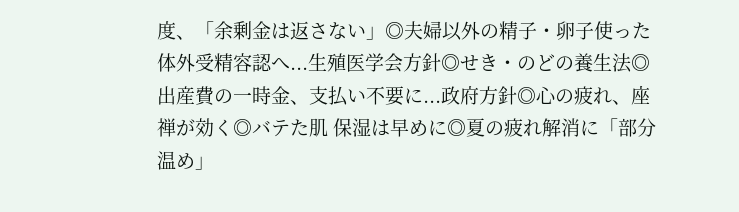度、「余剰金は返さない」◎夫婦以外の精子・卵子使った体外受精容認へ...生殖医学会方針◎せき・のどの養生法◎出産費の一時金、支払い不要に...政府方針◎心の疲れ、座禅が効く◎バテた肌 保湿は早めに◎夏の疲れ解消に「部分温め」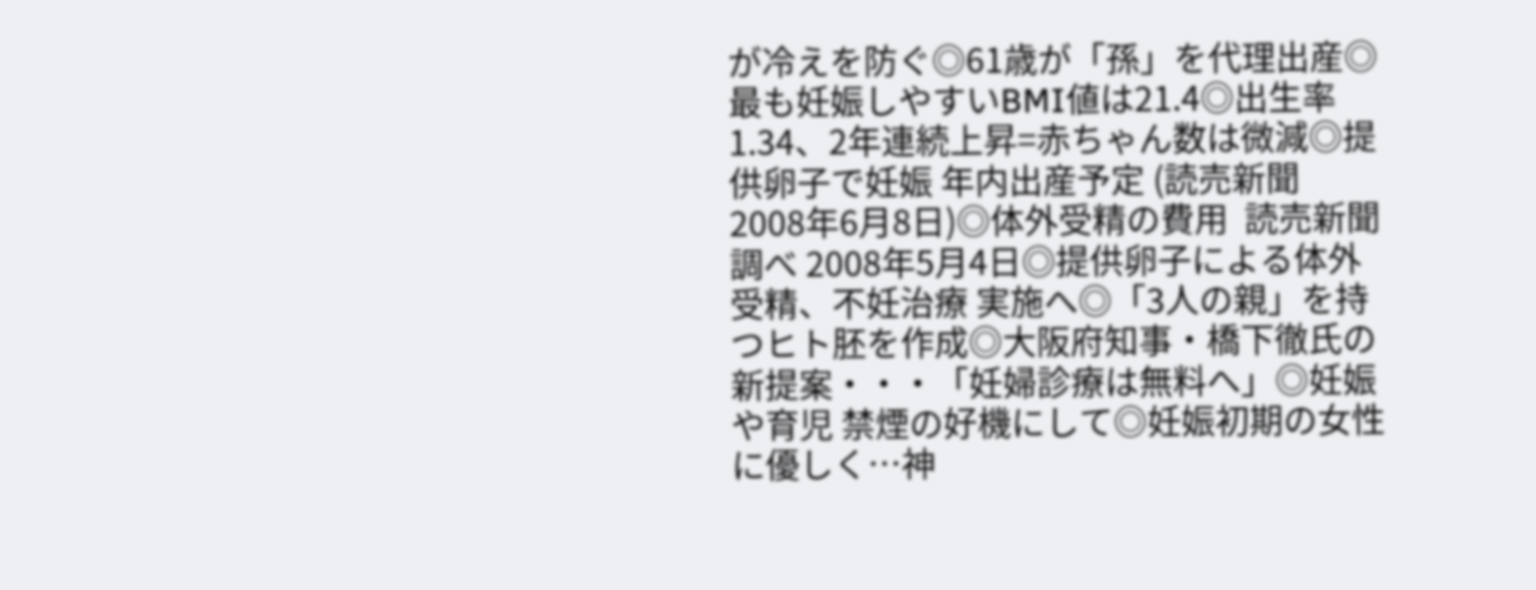が冷えを防ぐ◎61歳が「孫」を代理出産◎最も妊娠しやすいBMI値は21.4◎出生率1.34、2年連続上昇=赤ちゃん数は微減◎提供卵子で妊娠 年内出産予定 (読売新聞 2008年6月8日)◎体外受精の費用  読売新聞調べ 2008年5月4日◎提供卵子による体外受精、不妊治療 実施へ◎「3人の親」を持つヒト胚を作成◎大阪府知事・橋下徹氏の新提案・・・「妊婦診療は無料へ」◎妊娠や育児 禁煙の好機にして◎妊娠初期の女性に優しく…神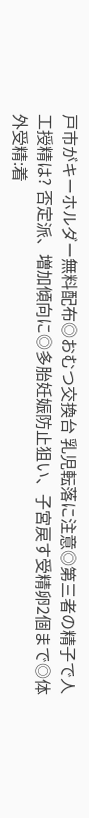戸市がキーホルダー無料配布◎おむつ交換台 乳児転落に注意◎第三者の精子で人工授精は? 否定派、増加傾向に◎多胎妊娠防止狙い、子宮戻す受精卵2個まで◎体外受精:着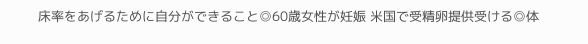床率をあげるために自分ができること◎60歳女性が妊娠 米国で受精卵提供受ける◎体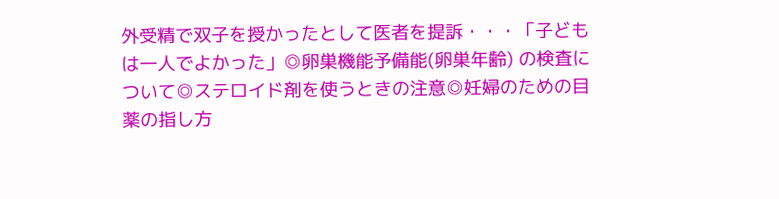外受精で双子を授かったとして医者を提訴・・・「子どもは一人でよかった」◎卵巣機能予備能(卵巣年齢) の検査について◎ステロイド剤を使うときの注意◎妊婦のための目薬の指し方